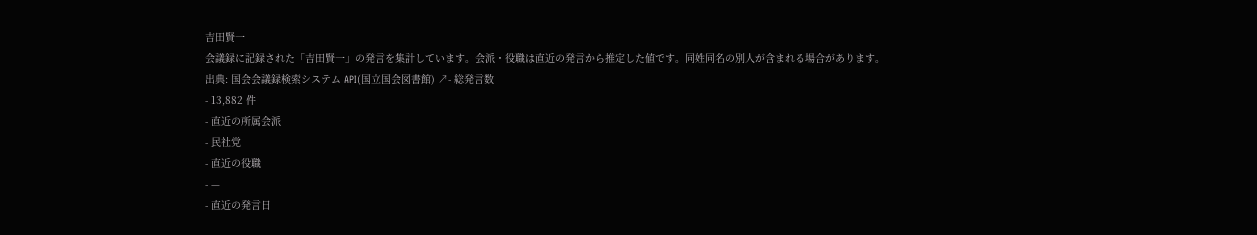吉田賢一
会議録に記録された「吉田賢一」の発言を集計しています。会派・役職は直近の発言から推定した値です。同姓同名の別人が含まれる場合があります。
出典: 国会会議録検索システム API(国立国会図書館) ↗- 総発言数
- 13,882 件
- 直近の所属会派
- 民社党
- 直近の役職
- —
- 直近の発言日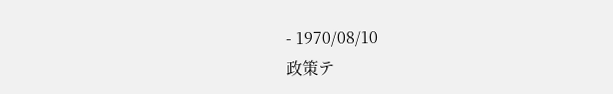- 1970/08/10
政策テ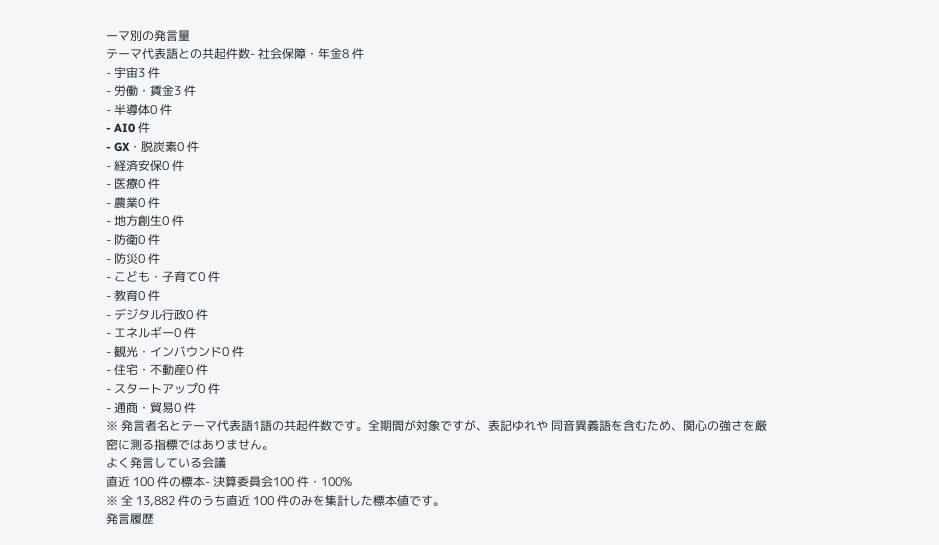ーマ別の発言量
テーマ代表語との共起件数- 社会保障・年金8 件
- 宇宙3 件
- 労働・賃金3 件
- 半導体0 件
- AI0 件
- GX・脱炭素0 件
- 経済安保0 件
- 医療0 件
- 農業0 件
- 地方創生0 件
- 防衛0 件
- 防災0 件
- こども・子育て0 件
- 教育0 件
- デジタル行政0 件
- エネルギー0 件
- 観光・インバウンド0 件
- 住宅・不動産0 件
- スタートアップ0 件
- 通商・貿易0 件
※ 発言者名とテーマ代表語1語の共起件数です。全期間が対象ですが、表記ゆれや 同音異義語を含むため、関心の強さを厳密に測る指標ではありません。
よく発言している会議
直近 100 件の標本- 決算委員会100 件・100%
※ 全 13,882 件のうち直近 100 件のみを集計した標本値です。
発言履歴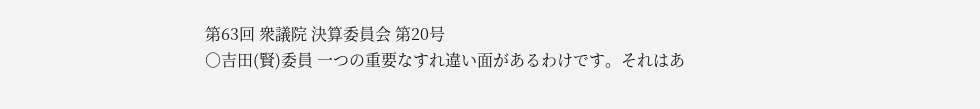第63回 衆議院 決算委員会 第20号
○吉田(賢)委員 一つの重要なすれ違い面があるわけです。それはあ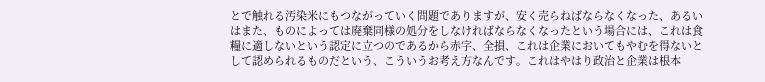とで触れる汚染米にもつながっていく問題でありますが、安く売らねばならなくなった、あるいはまた、ものによっては廃棄同様の処分をしなければならなくなったという場合には、これは食糧に適しないという認定に立つのであるから赤字、全損、これは企業においてもやむを得ないとして認められるものだという、こういうお考え方なんです。これはやはり政治と企業は根本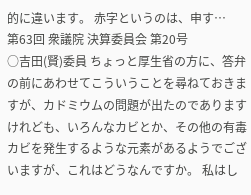的に違います。 赤字というのは、申す…
第63回 衆議院 決算委員会 第20号
○吉田(賢)委員 ちょっと厚生省の方に、答弁の前にあわせてこういうことを尋ねておきますが、カドミウムの問題が出たのでありますけれども、いろんなカビとか、その他の有毒カビを発生するような元素があるようでございますが、これはどうなんですか。 私はし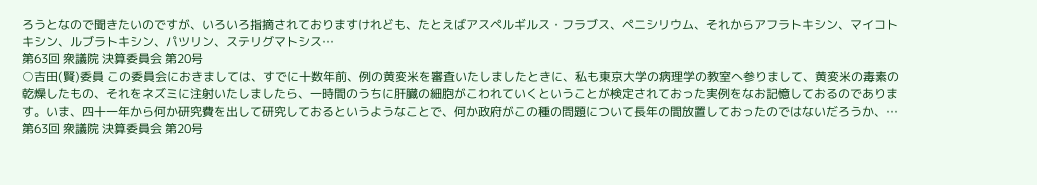ろうとなので聞きたいのですが、いろいろ指摘されておりますけれども、たとえばアスペルギルス・フラブス、ペニシリウム、それからアフラトキシン、マイコトキシン、ルブラトキシン、パツリン、ステリグマトシス…
第63回 衆議院 決算委員会 第20号
○吉田(賢)委員 この委員会におきましては、すでに十数年前、例の黄変米を審査いたしましたときに、私も東京大学の病理学の教室へ参りまして、黄変米の毒素の乾燥したもの、それをネズミに注射いたしましたら、一時間のうちに肝臓の細胞がこわれていくということが検定されておった実例をなお記憶しておるのであります。いま、四十一年から何か研究費を出して研究しておるというようなことで、何か政府がこの種の問題について長年の間放置しておったのではないだろうか、…
第63回 衆議院 決算委員会 第20号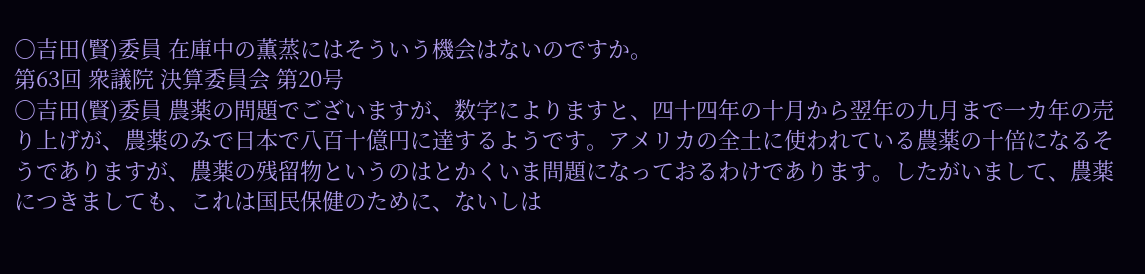○吉田(賢)委員 在庫中の薫蒸にはそういう機会はないのですか。
第63回 衆議院 決算委員会 第20号
○吉田(賢)委員 農薬の問題でございますが、数字によりますと、四十四年の十月から翌年の九月まで一カ年の売り上げが、農薬のみで日本で八百十億円に達するようです。アメリカの全土に使われている農薬の十倍になるそうでありますが、農薬の残留物というのはとかくいま問題になっておるわけであります。したがいまして、農薬につきましても、これは国民保健のために、ないしは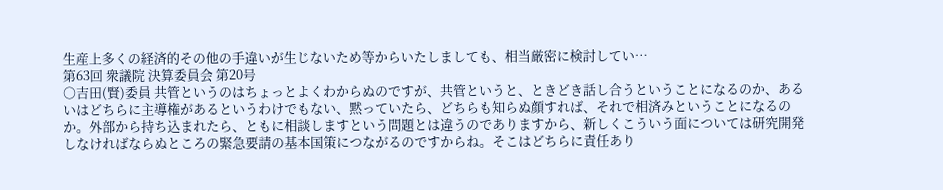生産上多くの経済的その他の手違いが生じないため等からいたしましても、相当厳密に検討してい…
第63回 衆議院 決算委員会 第20号
○吉田(賢)委員 共管というのはちょっとよくわからぬのですが、共管というと、ときどき話し合うということになるのか、あるいはどちらに主導権があるというわけでもない、黙っていたら、どちらも知らぬ顔すれば、それで相済みということになるのか。外部から持ち込まれたら、ともに相談しますという問題とは違うのでありますから、新しくこういう面については研究開発しなければならぬところの緊急要請の基本国策につながるのですからね。そこはどちらに責任あり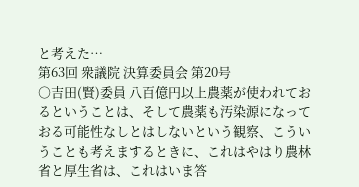と考えた…
第63回 衆議院 決算委員会 第20号
○吉田(賢)委員 八百億円以上農薬が使われておるということは、そして農薬も汚染源になっておる可能性なしとはしないという観察、こういうことも考えまするときに、これはやはり農林省と厚生省は、これはいま答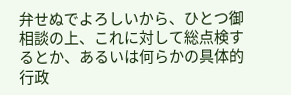弁せぬでよろしいから、ひとつ御相談の上、これに対して総点検するとか、あるいは何らかの具体的行政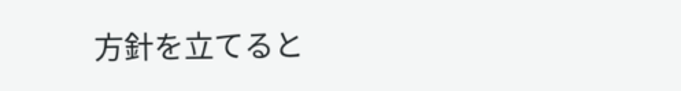方針を立てると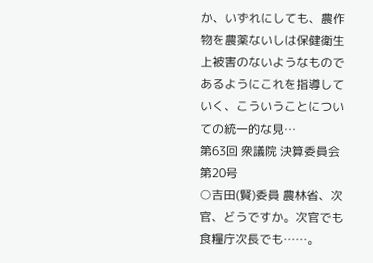か、いずれにしても、農作物を農薬ないしは保健衛生上被害のないようなものであるようにこれを指導していく、こういうことについての統一的な見…
第63回 衆議院 決算委員会 第20号
○吉田(賢)委員 農林省、次官、どうですか。次官でも食糧庁次長でも……。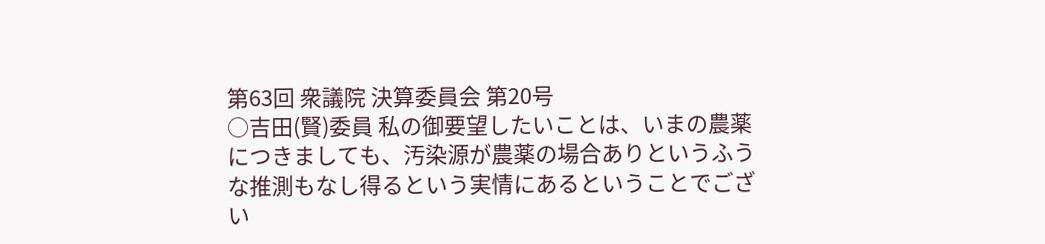第63回 衆議院 決算委員会 第20号
○吉田(賢)委員 私の御要望したいことは、いまの農薬につきましても、汚染源が農薬の場合ありというふうな推測もなし得るという実情にあるということでござい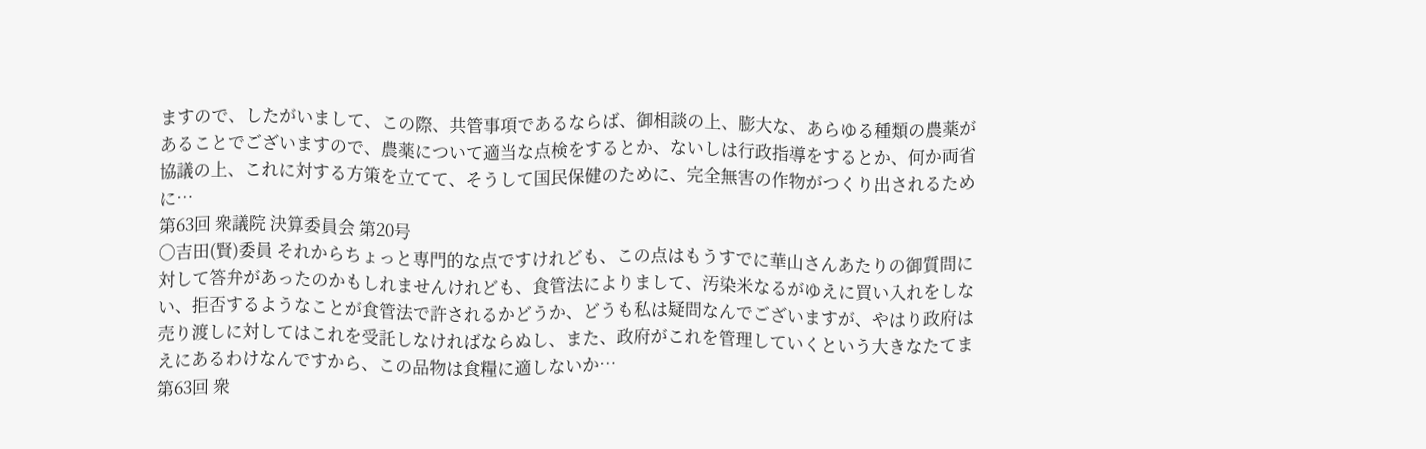ますので、したがいまして、この際、共管事項であるならば、御相談の上、膨大な、あらゆる種類の農薬があることでございますので、農薬について適当な点検をするとか、ないしは行政指導をするとか、何か両省協議の上、これに対する方策を立てて、そうして国民保健のために、完全無害の作物がつくり出されるために…
第63回 衆議院 決算委員会 第20号
○吉田(賢)委員 それからちょっと専門的な点ですけれども、この点はもうすでに華山さんあたりの御質問に対して答弁があったのかもしれませんけれども、食管法によりまして、汚染米なるがゆえに買い入れをしない、拒否するようなことが食管法で許されるかどうか、どうも私は疑問なんでございますが、やはり政府は売り渡しに対してはこれを受託しなければならぬし、また、政府がこれを管理していくという大きなたてまえにあるわけなんですから、この品物は食糧に適しないか…
第63回 衆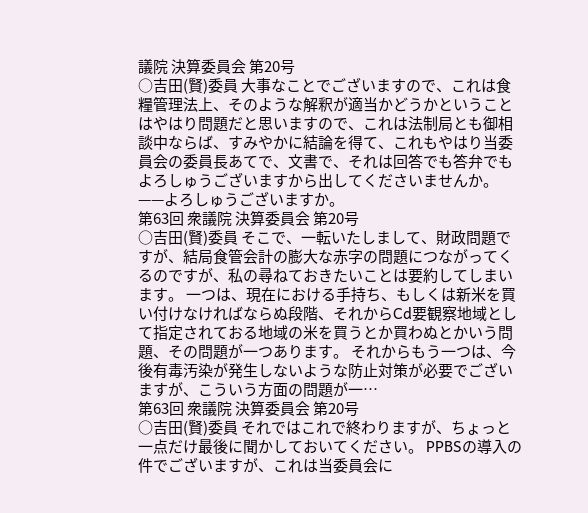議院 決算委員会 第20号
○吉田(賢)委員 大事なことでございますので、これは食糧管理法上、そのような解釈が適当かどうかということはやはり問題だと思いますので、これは法制局とも御相談中ならば、すみやかに結論を得て、これもやはり当委員会の委員長あてで、文書で、それは回答でも答弁でもよろしゅうございますから出してくださいませんか。——よろしゅうございますか。
第63回 衆議院 決算委員会 第20号
○吉田(賢)委員 そこで、一転いたしまして、財政問題ですが、結局食管会計の膨大な赤字の問題につながってくるのですが、私の尋ねておきたいことは要約してしまいます。 一つは、現在における手持ち、もしくは新米を買い付けなければならぬ段階、それからCd要観察地域として指定されておる地域の米を買うとか買わぬとかいう問題、その問題が一つあります。 それからもう一つは、今後有毒汚染が発生しないような防止対策が必要でございますが、こういう方面の問題が一…
第63回 衆議院 決算委員会 第20号
○吉田(賢)委員 それではこれで終わりますが、ちょっと一点だけ最後に聞かしておいてください。 PPBSの導入の件でございますが、これは当委員会に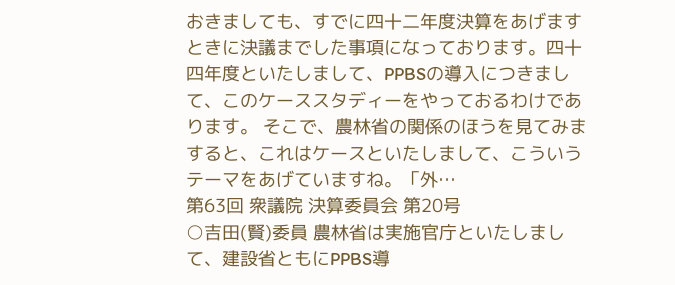おきましても、すでに四十二年度決算をあげますときに決議までした事項になっております。四十四年度といたしまして、PPBSの導入につきまして、このケーススタディーをやっておるわけであります。 そこで、農林省の関係のほうを見てみますると、これはケースといたしまして、こういうテーマをあげていますね。「外…
第63回 衆議院 決算委員会 第20号
○吉田(賢)委員 農林省は実施官庁といたしまして、建設省ともにPPBS導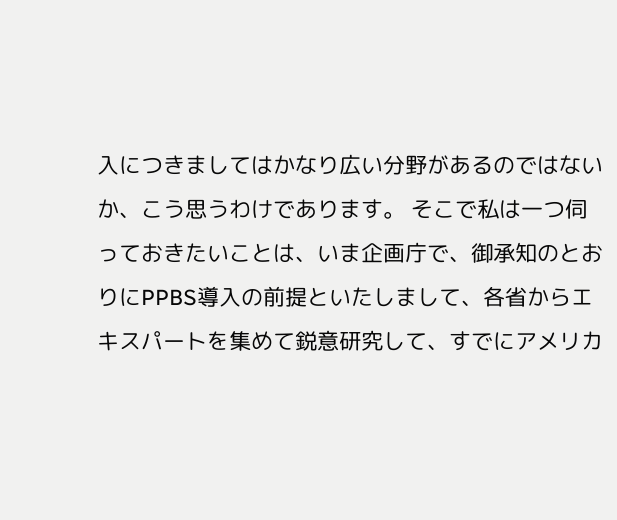入につきましてはかなり広い分野があるのではないか、こう思うわけであります。 そこで私は一つ伺っておきたいことは、いま企画庁で、御承知のとおりにPPBS導入の前提といたしまして、各省からエキスパートを集めて鋭意研究して、すでにアメリカ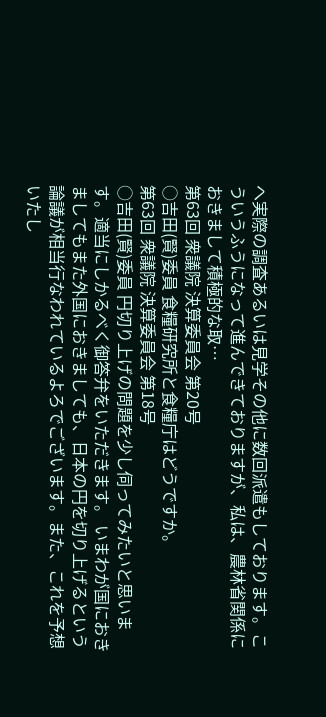へ実際の調査あるいは見学その他に数回派遣もしております。こういうふうになって進んできておりますが、私は、農林省関係におきまして積極的な取…
第63回 衆議院 決算委員会 第20号
○吉田(賢)委員 食糧研究所と食糧庁はどうですか。
第63回 衆議院 決算委員会 第18号
○吉田(賢)委員 円切り上げの問題を少し伺ってみたいと思います。適当にしかるべく御答弁をいただきます。 いまわが国におきましてもまた外国におきましても、日本の円を切り上げるという論議が相当行なわれているよろでございます。また、これを予想いたし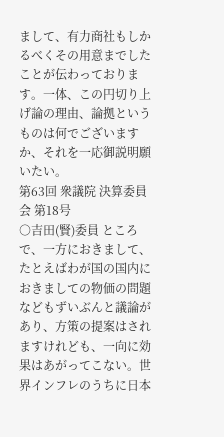まして、有力商社もしかるべくその用意までしたことが伝わっております。一体、この円切り上げ論の理由、論拠というものは何でございますか、それを一応御説明願いたい。
第63回 衆議院 決算委員会 第18号
○吉田(賢)委員 ところで、一方におきまして、たとえばわが国の国内におきましての物価の問題などもずいぶんと議論があり、方策の提案はされますけれども、一向に効果はあがってこない。世界インフレのうちに日本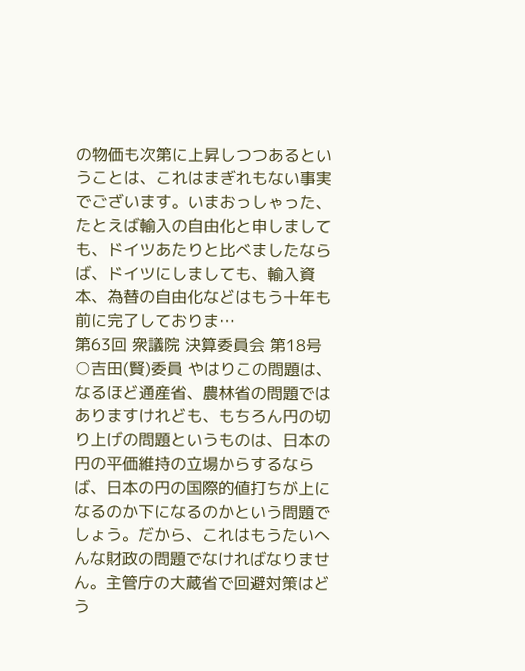の物価も次第に上昇しつつあるということは、これはまぎれもない事実でございます。いまおっしゃった、たとえば輸入の自由化と申しましても、ドイツあたりと比べましたならば、ドイツにしましても、輸入資本、為替の自由化などはもう十年も前に完了しておりま…
第63回 衆議院 決算委員会 第18号
○吉田(賢)委員 やはりこの問題は、なるほど通産省、農林省の問題ではありますけれども、もちろん円の切り上げの問題というものは、日本の円の平価維持の立場からするならば、日本の円の国際的値打ちが上になるのか下になるのかという問題でしょう。だから、これはもうたいへんな財政の問題でなければなりません。主管庁の大蔵省で回避対策はどう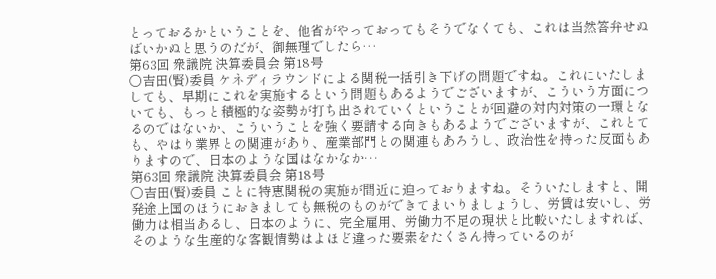とっておるかということを、他省がやっておってもそうでなくても、これは当然答弁せぬばいかぬと思うのだが、御無理でしたら…
第63回 衆議院 決算委員会 第18号
○吉田(賢)委員 ケネディラウンドによる関税一括引き下げの問題ですね。これにいたしましても、早期にこれを実施するという問題もあるようでございますが、こういう方面についても、もっと積極的な姿勢が打ち出されていくということが回避の対内対策の一環となるのではないか、こういうことを強く要請する向きもあるようでございますが、これとても、やはり業界との関連があり、産業部門との関連もあろうし、政治性を持った反面もありますので、日本のような国はなかなか…
第63回 衆議院 決算委員会 第18号
○吉田(賢)委員 ことに特恵関税の実施が間近に迫っておりますね。そういたしますと、開発途上国のほうにおきましても無税のものができてまいりましょうし、労賃は安いし、労働力は相当あるし、日本のように、完全雇用、労働力不足の現状と比較いたしますれば、そのような生産的な客観情勢はよほど違った要素をたくさん持っているのが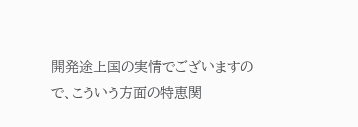開発途上国の実情でございますので、こういう方面の特恵関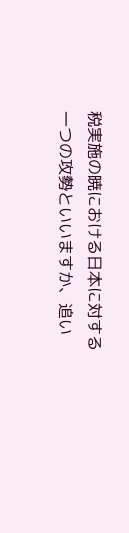税実施の暁における日本に対する一つの攻勢といいますか、追い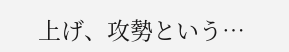上げ、攻勢という…